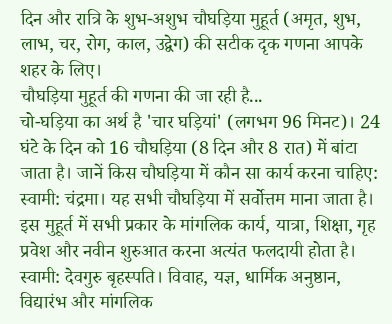दिन और रात्रि के शुभ-अशुभ चौघड़िया मुहूर्त (अमृत, शुभ, लाभ, चर, रोग, काल, उद्वेग) की सटीक दृक गणना आपके शहर के लिए।
चौघड़िया मुहूर्त की गणना की जा रही है...
चो-घड़िया का अर्थ है 'चार घड़ियां' (लगभग 96 मिनट)। 24 घंटे के दिन को 16 चौघड़िया (8 दिन और 8 रात) में बांटा जाता है। जानें किस चौघड़िया में कौन सा कार्य करना चाहिए:
स्वामी: चंद्रमा। यह सभी चौघड़िया में सर्वोत्तम माना जाता है। इस मुहूर्त में सभी प्रकार के मांगलिक कार्य, यात्रा, शिक्षा, गृह प्रवेश और नवीन शुरुआत करना अत्यंत फलदायी होता है।
स्वामी: देवगुरु बृहस्पति। विवाह, यज्ञ, धार्मिक अनुष्ठान, विद्यारंभ और मांगलिक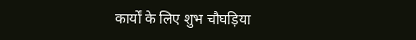कार्यों के लिए शुभ चौघड़िया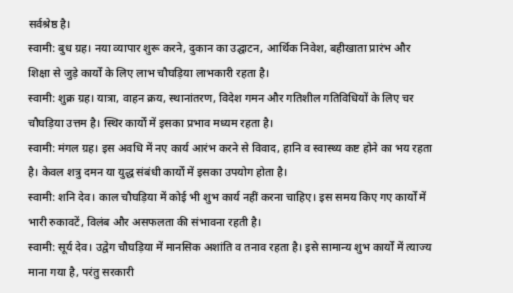सर्वश्रेष्ठ है।
स्वामी: बुध ग्रह। नया व्यापार शुरू करने, दुकान का उद्घाटन, आर्थिक निवेश, बहीखाता प्रारंभ और शिक्षा से जुड़े कार्यों के लिए लाभ चौघड़िया लाभकारी रहता है।
स्वामी: शुक्र ग्रह। यात्रा, वाहन क्रय, स्थानांतरण, विदेश गमन और गतिशील गतिविधियों के लिए चर चौघड़िया उत्तम है। स्थिर कार्यों में इसका प्रभाव मध्यम रहता है।
स्वामी: मंगल ग्रह। इस अवधि में नए कार्य आरंभ करने से विवाद, हानि व स्वास्थ्य कष्ट होने का भय रहता है। केवल शत्रु दमन या युद्ध संबंधी कार्यों में इसका उपयोग होता है।
स्वामी: शनि देव। काल चौघड़िया में कोई भी शुभ कार्य नहीं करना चाहिए। इस समय किए गए कार्यों में भारी रुकावटें, विलंब और असफलता की संभावना रहती है।
स्वामी: सूर्य देव। उद्वेग चौघड़िया में मानसिक अशांति व तनाव रहता है। इसे सामान्य शुभ कार्यों में त्याज्य माना गया है, परंतु सरकारी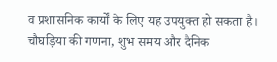व प्रशासनिक कार्यों के लिए यह उपयुक्त हो सकता है।
चौघड़िया की गणना, शुभ समय और दैनिक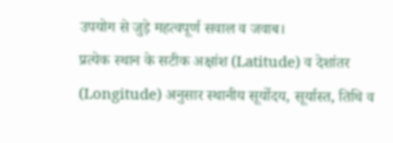उपयोग से जुड़े महत्वपूर्ण सवाल व जवाब।
प्रत्येक स्थान के सटीक अक्षांश (Latitude) व देशांतर (Longitude) अनुसार स्थानीय सूर्योदय, सूर्यास्त, तिथि व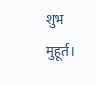शुभ मुहूर्त।